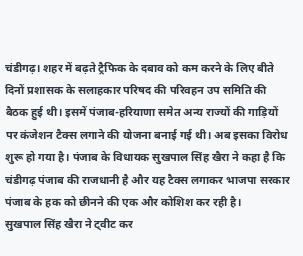चंडीगढ़। शहर में बढ़ते ट्रैफिक के दबाव को कम करने के लिए बीते दिनों प्रशासक के सलाहकार परिषद की परिवहन उप समिति की बैठक हुई थी। इसमें पंजाब-हरियाणा समेत अन्य राज्यों की गाड़ियों पर कंजेशन टैक्स लगाने की योजना बनाई गई थी। अब इसका विरोध शुरू हो गया है। पंजाब के विधायक सुखपाल सिंह खैरा ने कहा है कि चंडीगढ़ पंजाब की राजधानी है और यह टैक्स लगाकर भाजपा सरकार पंजाब के हक को छीनने की एक और कोशिश कर रही है।
सुखपाल सिंह खैरा ने ट्वीट कर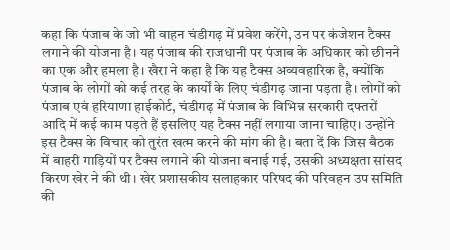कहा कि पंजाब के जो भी वाहन चंडीगढ़ में प्रवेश करेंगे, उन पर कंजेशन टैक्स लगाने की योजना है। यह पंजाब की राजधानी पर पंजाब के अधिकार को छीनने का एक और हमला है। खैरा ने कहा है कि यह टैक्स अव्यवहारिक है, क्योंकि पंजाब के लोगों को कई तरह के कार्यों के लिए चंडीगढ़ जाना पड़ता है। लोगों को पंजाब एवं हरियाणा हाईकोर्ट, चंडीगढ़ में पंजाब के विभिन्न सरकारी दफ्तरों आदि में कई काम पड़ते हैं इसलिए यह टैक्स नहीं लगाया जाना चाहिए। उन्होंने इस टैक्स के विचार को तुरंत खत्म करने की मांग की है। बता दें कि जिस बैठक में बाहरी गाड़ियों पर टैक्स लगाने की योजना बनाई गई, उसकी अध्यक्षता सांसद किरण खेर ने की थी। खेर प्रशासकीय सलाहकार परिषद की परिवहन उप समिति की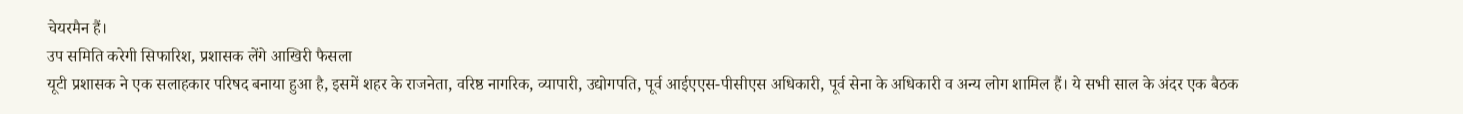चेयरमैन हैं।
उप समिति करेगी सिफारिश, प्रशासक लेंगे आखिरी फैसला
यूटी प्रशासक ने एक सलाहकार परिषद बनाया हुआ है, इसमें शहर के राजनेता, वरिष्ठ नागरिक, व्यापारी, उद्योगपति, पूर्व आईएएस-पीसीएस अधिकारी, पूर्व सेना के अधिकारी व अन्य लोग शामिल हैं। ये सभी साल के अंदर एक बैठक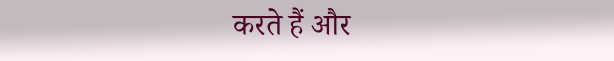करते हैं और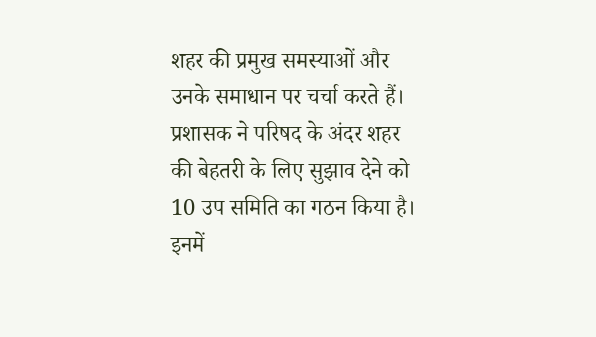शहर की प्रमुख समस्याओं और उनके समाधान पर चर्चा करते हैं। प्रशासक ने परिषद के अंदर शहर की बेहतरी के लिए सुझाव देने को 10 उप समिति का गठन किया है। इनमें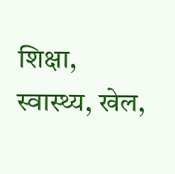शिक्षा, स्वास्थ्य, खेल,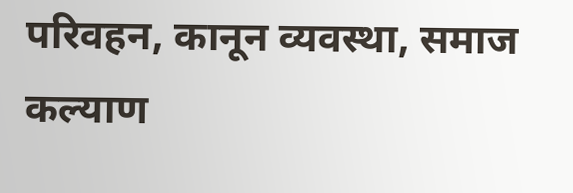परिवहन, कानून व्यवस्था, समाज कल्याण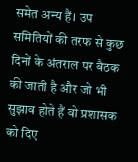समेत अन्य हैं। उप समितियों की तरफ से कुछ दिनों के अंतराल पर बैठक की जाती है और जो भी सुझाव होते हैं वो प्रशासक को दिए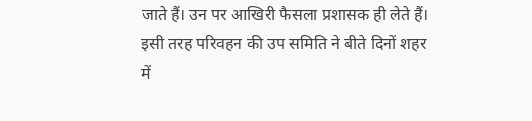जाते हैं। उन पर आखिरी फैसला प्रशासक ही लेते हैं। इसी तरह परिवहन की उप समिति ने बीते दिनों शहर में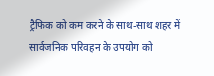ट्रैफिक को कम करने के साथ-साथ शहर में सार्वजनिक परिवहन के उपयोग को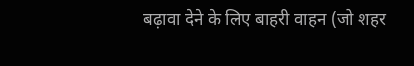बढ़ावा देने के लिए बाहरी वाहन (जो शहर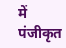में पंजीकृत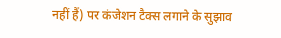नहीं हैं) पर कंजेशन टैक्स लगाने के सुझाव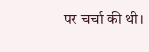पर चर्चा की थी।